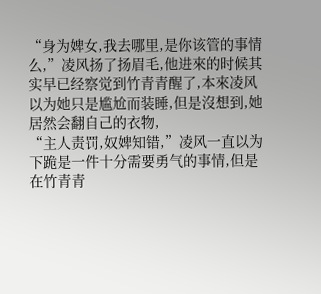“身为婢女,我去哪里,是你该管的事情么,”凌风扬了扬眉毛,他进來的时候其实早已经察觉到竹青青醒了,本來凌风以为她只是尴尬而装睡,但是沒想到,她居然会翻自己的衣物,
“主人责罚,奴婢知错,”凌风一直以为下跪是一件十分需要勇气的事情,但是在竹青青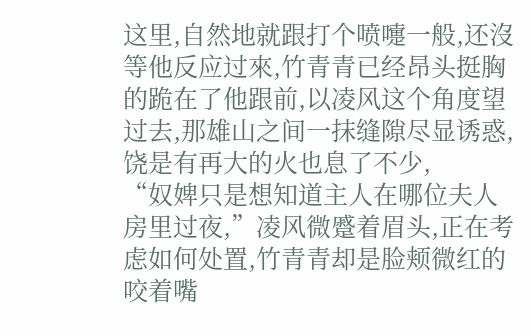这里,自然地就跟打个喷嚏一般,还沒等他反应过來,竹青青已经昂头挺胸的跪在了他跟前,以凌风这个角度望过去,那雄山之间一抹缝隙尽显诱惑,饶是有再大的火也息了不少,
“奴婢只是想知道主人在哪位夫人房里过夜,”凌风微蹙着眉头,正在考虑如何处置,竹青青却是脸颊微红的咬着嘴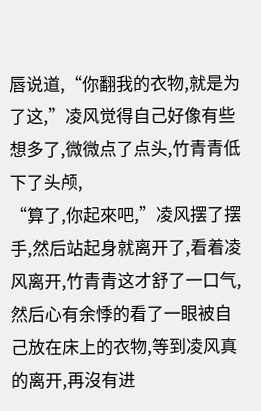唇说道,“你翻我的衣物,就是为了这,”凌风觉得自己好像有些想多了,微微点了点头,竹青青低下了头颅,
“算了,你起來吧,”凌风摆了摆手,然后站起身就离开了,看着凌风离开,竹青青这才舒了一口气,然后心有余悸的看了一眼被自己放在床上的衣物,等到凌风真的离开,再沒有进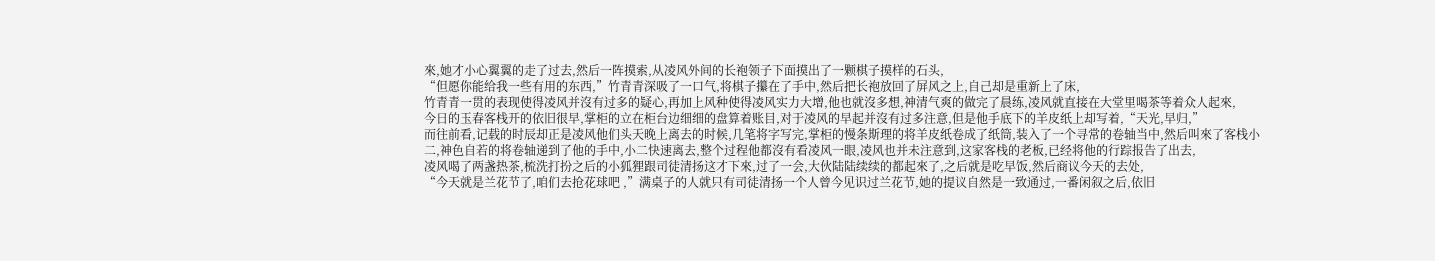來,她才小心翼翼的走了过去,然后一阵摸索,从凌风外间的长袍领子下面摸出了一颗棋子摸样的石头,
“但愿你能给我一些有用的东西,”竹青青深吸了一口气,将棋子攥在了手中,然后把长袍放回了屏风之上,自己却是重新上了床,
竹青青一贯的表现使得凌风并沒有过多的疑心,再加上风种使得凌风实力大增,他也就沒多想,神清气爽的做完了晨练,凌风就直接在大堂里喝茶等着众人起來,
今日的玉春客栈开的依旧很早,掌柜的立在柜台边细细的盘算着账目,对于凌风的早起并沒有过多注意,但是他手底下的羊皮纸上却写着,“天光,早归,”
而往前看,记载的时辰却正是凌风他们头天晚上离去的时候,几笔将字写完,掌柜的慢条斯理的将羊皮纸卷成了纸筒,装入了一个寻常的卷轴当中,然后叫來了客栈小二,神色自若的将卷轴递到了他的手中,小二快速离去,整个过程他都沒有看凌风一眼,凌风也并未注意到,这家客栈的老板,已经将他的行踪报告了出去,
凌风喝了两盏热茶,梳洗打扮之后的小狐狸跟司徒清扬这才下來,过了一会,大伙陆陆续续的都起來了,之后就是吃早饭,然后商议今天的去处,
“今天就是兰花节了,咱们去抢花球吧 ,”满桌子的人就只有司徒清扬一个人曾今见识过兰花节,她的提议自然是一致通过,一番闲叙之后,依旧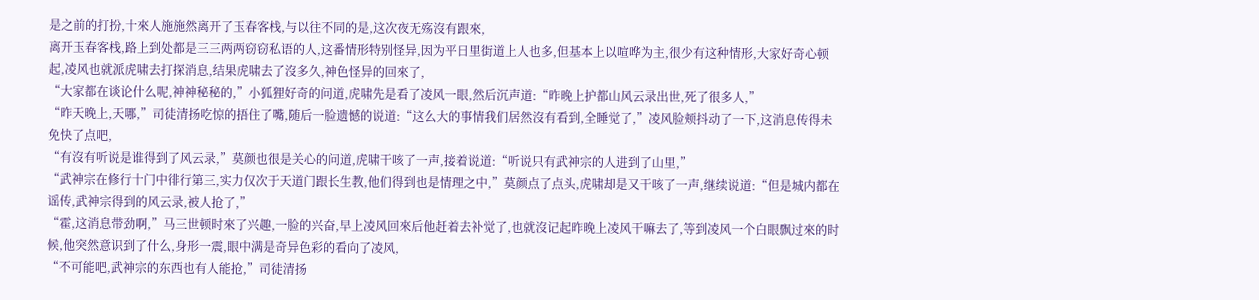是之前的打扮,十來人施施然离开了玉春客栈,与以往不同的是,这次夜无殇沒有跟來,
离开玉春客栈,路上到处都是三三两两窃窃私语的人,这番情形特别怪异,因为平日里街道上人也多,但基本上以喧哗为主,很少有这种情形,大家好奇心顿起,凌风也就派虎啸去打探消息,结果虎啸去了沒多久,神色怪异的回來了,
“大家都在谈论什么呢,神神秘秘的,”小狐狸好奇的问道,虎啸先是看了凌风一眼,然后沉声道:“昨晚上护都山风云录出世,死了很多人,”
“昨天晚上,天哪,”司徒清扬吃惊的捂住了嘴,随后一脸遗憾的说道:“这么大的事情我们居然沒有看到,全睡觉了,”凌风脸颊抖动了一下,这消息传得未免快了点吧,
“有沒有听说是谁得到了风云录,”莫颜也很是关心的问道,虎啸干咳了一声,接着说道:“听说只有武神宗的人进到了山里,”
“武神宗在修行十门中徘行第三,实力仅次于天道门跟长生教,他们得到也是情理之中,”莫颜点了点头,虎啸却是又干咳了一声,继续说道:“但是城内都在谣传,武神宗得到的风云录,被人抢了,”
“霍,这消息带劲啊,”马三世顿时來了兴趣,一脸的兴奋,早上凌风回來后他赶着去补觉了,也就沒记起昨晚上凌风干嘛去了,等到凌风一个白眼飘过來的时候,他突然意识到了什么,身形一震,眼中满是奇异色彩的看向了凌风,
“不可能吧,武神宗的东西也有人能抢,”司徒清扬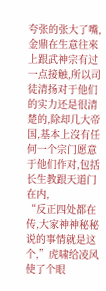夸张的张大了嘴,金鼎在生意往來上跟武神宗有过一点接触,所以司徒清扬对于他们的实力还是很清楚的,除却几大帝国,基本上沒有任何一个宗门愿意于他们作对,包括长生教跟天道门在内,
“反正四处都在传,大家神神秘秘说的事情就是这个,”虎啸给凌风使了个眼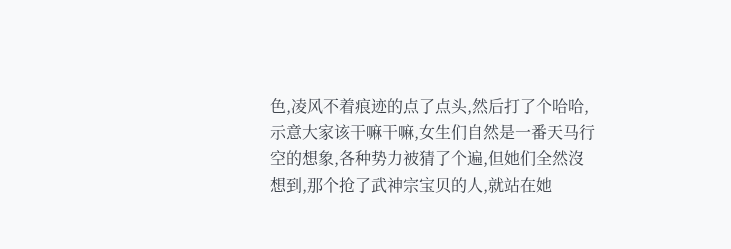色,凌风不着痕迹的点了点头,然后打了个哈哈,示意大家该干嘛干嘛,女生们自然是一番天马行空的想象,各种势力被猜了个遍,但她们全然沒想到,那个抢了武神宗宝贝的人,就站在她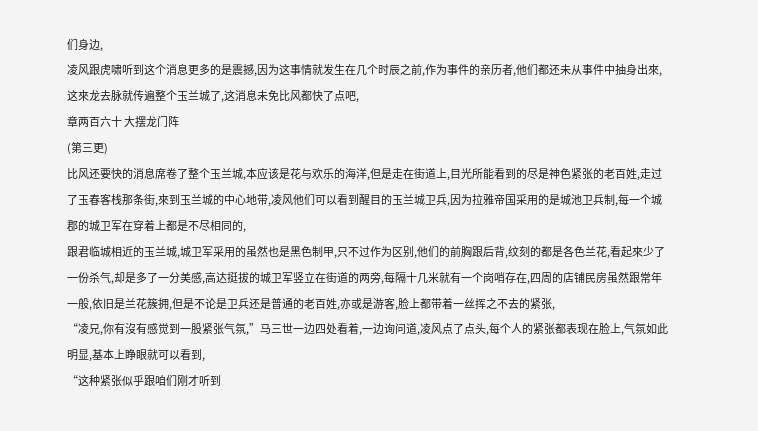们身边,
凌风跟虎啸听到这个消息更多的是震撼,因为这事情就发生在几个时辰之前,作为事件的亲历者,他们都还未从事件中抽身出來,这來龙去脉就传遍整个玉兰城了,这消息未免比风都快了点吧,
章两百六十 大摆龙门阵
(第三更)
比风还要快的消息席卷了整个玉兰城,本应该是花与欢乐的海洋,但是走在街道上,目光所能看到的尽是神色紧张的老百姓,走过了玉春客栈那条街,來到玉兰城的中心地带,凌风他们可以看到醒目的玉兰城卫兵,因为拉雅帝国采用的是城池卫兵制,每一个城郡的城卫军在穿着上都是不尽相同的,
跟君临城相近的玉兰城,城卫军采用的虽然也是黑色制甲,只不过作为区别,他们的前胸跟后背,纹刻的都是各色兰花,看起來少了一份杀气,却是多了一分美感,高达挺拔的城卫军竖立在街道的两旁,每隔十几米就有一个岗哨存在,四周的店铺民房虽然跟常年一般,依旧是兰花簇拥,但是不论是卫兵还是普通的老百姓,亦或是游客,脸上都带着一丝挥之不去的紧张,
“凌兄,你有沒有感觉到一股紧张气氛,”马三世一边四处看着,一边询问道,凌风点了点头,每个人的紧张都表现在脸上,气氛如此明显,基本上睁眼就可以看到,
“这种紧张似乎跟咱们刚才听到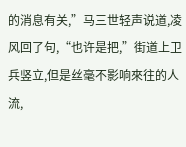的消息有关,”马三世轻声说道,凌风回了句,“也许是把,”街道上卫兵竖立,但是丝毫不影响來往的人流,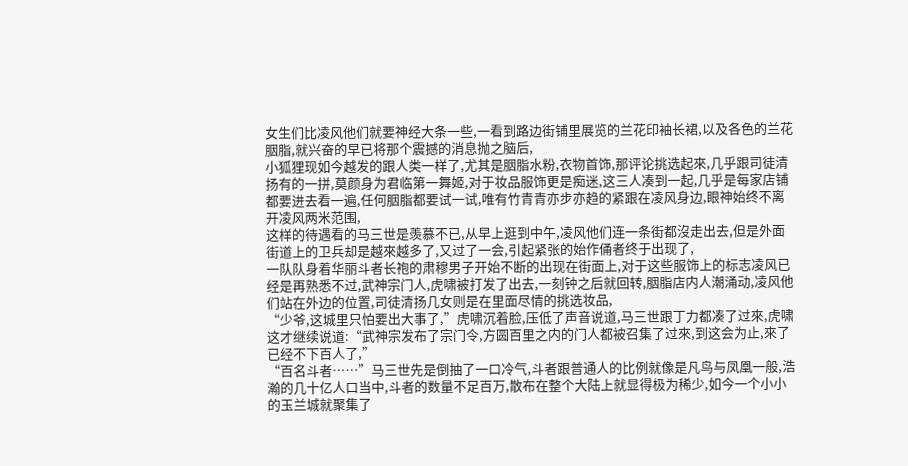女生们比凌风他们就要神经大条一些,一看到路边街铺里展览的兰花印袖长裙,以及各色的兰花胭脂,就兴奋的早已将那个震撼的消息抛之脑后,
小狐狸现如今越发的跟人类一样了,尤其是胭脂水粉,衣物首饰,那评论挑选起來,几乎跟司徒清扬有的一拼,莫颜身为君临第一舞姬,对于妆品服饰更是痴迷,这三人凑到一起,几乎是每家店铺都要进去看一遍,任何胭脂都要试一试,唯有竹青青亦步亦趋的紧跟在凌风身边,眼神始终不离开凌风两米范围,
这样的待遇看的马三世是羡慕不已,从早上逛到中午,凌风他们连一条街都沒走出去,但是外面街道上的卫兵却是越來越多了,又过了一会,引起紧张的始作俑者终于出现了,
一队队身着华丽斗者长袍的肃穆男子开始不断的出现在街面上,对于这些服饰上的标志凌风已经是再熟悉不过,武神宗门人,虎啸被打发了出去,一刻钟之后就回转,胭脂店内人潮涌动,凌风他们站在外边的位置,司徒清扬几女则是在里面尽情的挑选妆品,
“少爷,这城里只怕要出大事了,”虎啸沉着脸,压低了声音说道,马三世跟丁力都凑了过來,虎啸这才继续说道:“武神宗发布了宗门令,方圆百里之内的门人都被召集了过來,到这会为止,來了已经不下百人了,”
“百名斗者……”马三世先是倒抽了一口冷气,斗者跟普通人的比例就像是凡鸟与凤凰一般,浩瀚的几十亿人口当中,斗者的数量不足百万,散布在整个大陆上就显得极为稀少,如今一个小小的玉兰城就聚集了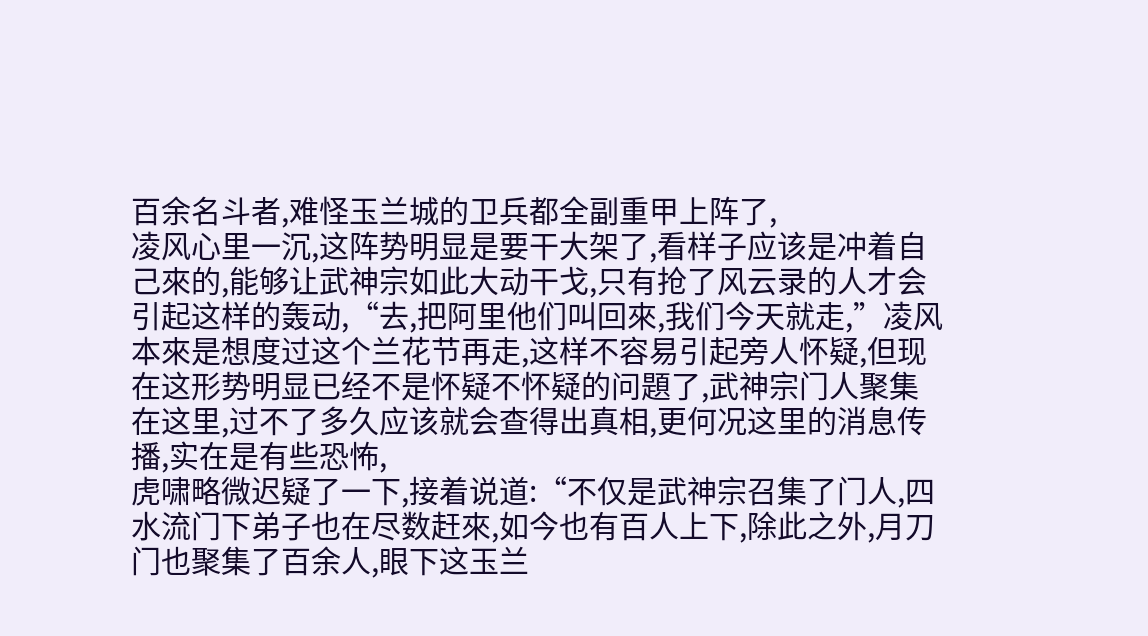百余名斗者,难怪玉兰城的卫兵都全副重甲上阵了,
凌风心里一沉,这阵势明显是要干大架了,看样子应该是冲着自己來的,能够让武神宗如此大动干戈,只有抢了风云录的人才会引起这样的轰动,“去,把阿里他们叫回來,我们今天就走,”凌风本來是想度过这个兰花节再走,这样不容易引起旁人怀疑,但现在这形势明显已经不是怀疑不怀疑的问題了,武神宗门人聚集在这里,过不了多久应该就会查得出真相,更何况这里的消息传播,实在是有些恐怖,
虎啸略微迟疑了一下,接着说道:“不仅是武神宗召集了门人,四水流门下弟子也在尽数赶來,如今也有百人上下,除此之外,月刀门也聚集了百余人,眼下这玉兰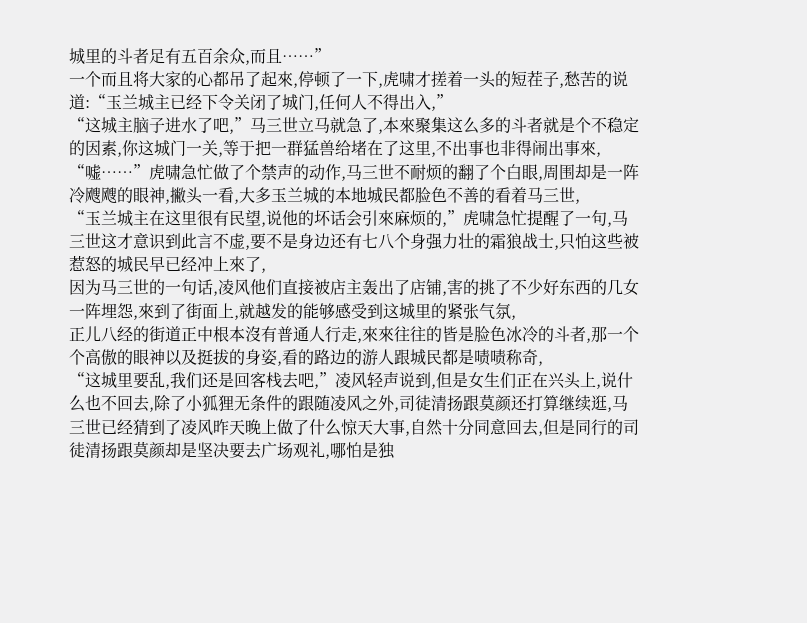城里的斗者足有五百余众,而且……”
一个而且将大家的心都吊了起來,停顿了一下,虎啸才搓着一头的短茬子,愁苦的说道:“玉兰城主已经下令关闭了城门,任何人不得出入,”
“这城主脑子进水了吧,”马三世立马就急了,本來聚集这么多的斗者就是个不稳定的因素,你这城门一关,等于把一群猛兽给堵在了这里,不出事也非得闹出事來,
“嘘……”虎啸急忙做了个禁声的动作,马三世不耐烦的翻了个白眼,周围却是一阵冷飕飕的眼神,撇头一看,大多玉兰城的本地城民都脸色不善的看着马三世,
“玉兰城主在这里很有民望,说他的坏话会引來麻烦的,”虎啸急忙提醒了一句,马三世这才意识到此言不虚,要不是身边还有七八个身强力壮的霜狼战士,只怕这些被惹怒的城民早已经冲上來了,
因为马三世的一句话,凌风他们直接被店主轰出了店铺,害的挑了不少好东西的几女一阵埋怨,來到了街面上,就越发的能够感受到这城里的紧张气氛,
正儿八经的街道正中根本沒有普通人行走,來來往往的皆是脸色冰冷的斗者,那一个个高傲的眼神以及挺拔的身姿,看的路边的游人跟城民都是啧啧称奇,
“这城里要乱,我们还是回客栈去吧,”凌风轻声说到,但是女生们正在兴头上,说什么也不回去,除了小狐狸无条件的跟随凌风之外,司徒清扬跟莫颜还打算继续逛,马三世已经猜到了凌风昨天晚上做了什么惊天大事,自然十分同意回去,但是同行的司徒清扬跟莫颜却是坚决要去广场观礼,哪怕是独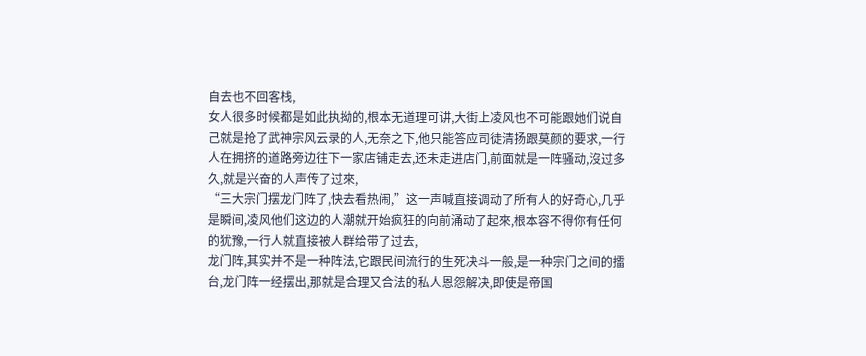自去也不回客栈,
女人很多时候都是如此执拗的,根本无道理可讲,大街上凌风也不可能跟她们说自己就是抢了武神宗风云录的人,无奈之下,他只能答应司徒清扬跟莫颜的要求,一行人在拥挤的道路旁边往下一家店铺走去,还未走进店门,前面就是一阵骚动,沒过多久,就是兴奋的人声传了过來,
“三大宗门摆龙门阵了,快去看热闹,”这一声喊直接调动了所有人的好奇心,几乎是瞬间,凌风他们这边的人潮就开始疯狂的向前涌动了起來,根本容不得你有任何的犹豫,一行人就直接被人群给带了过去,
龙门阵,其实并不是一种阵法,它跟民间流行的生死决斗一般,是一种宗门之间的擂台,龙门阵一经摆出,那就是合理又合法的私人恩怨解决,即使是帝国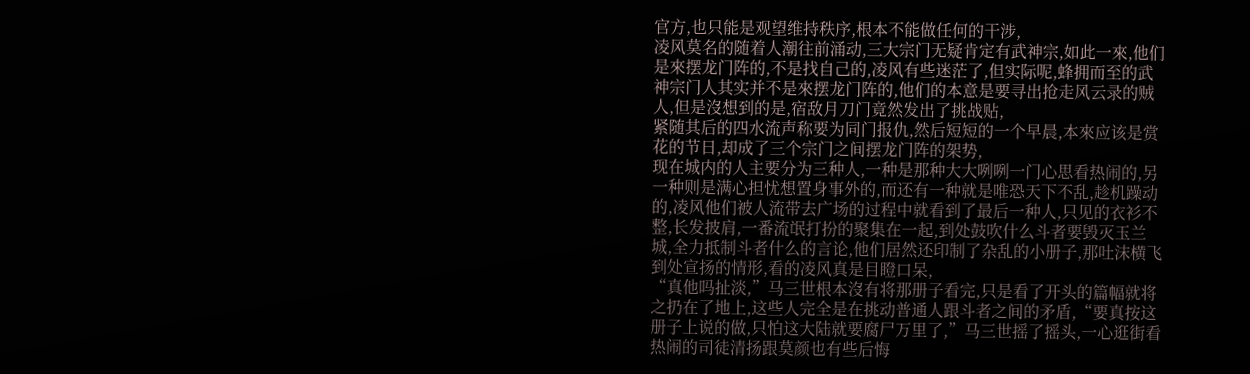官方,也只能是观望维持秩序,根本不能做任何的干涉,
凌风莫名的随着人潮往前涌动,三大宗门无疑肯定有武神宗,如此一來,他们是來摆龙门阵的,不是找自己的,凌风有些迷茫了,但实际呢,蜂拥而至的武神宗门人其实并不是來摆龙门阵的,他们的本意是要寻出抢走风云录的贼人,但是沒想到的是,宿敌月刀门竟然发出了挑战贴,
紧随其后的四水流声称要为同门报仇,然后短短的一个早晨,本來应该是赏花的节日,却成了三个宗门之间摆龙门阵的架势,
现在城内的人主要分为三种人,一种是那种大大咧咧一门心思看热闹的,另一种则是满心担忧想置身事外的,而还有一种就是唯恐天下不乱,趁机躁动的,凌风他们被人流带去广场的过程中就看到了最后一种人,只见的衣衫不整,长发披肩,一番流氓打扮的聚集在一起,到处鼓吹什么斗者要毁灭玉兰城,全力抵制斗者什么的言论,他们居然还印制了杂乱的小册子,那吐沫横飞到处宣扬的情形,看的凌风真是目瞪口呆,
“真他吗扯淡,”马三世根本沒有将那册子看完,只是看了开头的篇幅就将之扔在了地上,这些人完全是在挑动普通人跟斗者之间的矛盾,“要真按这册子上说的做,只怕这大陆就要腐尸万里了,”马三世摇了摇头,一心逛街看热闹的司徒清扬跟莫颜也有些后悔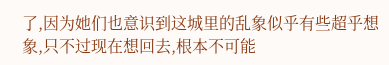了,因为她们也意识到这城里的乱象似乎有些超乎想象,只不过现在想回去,根本不可能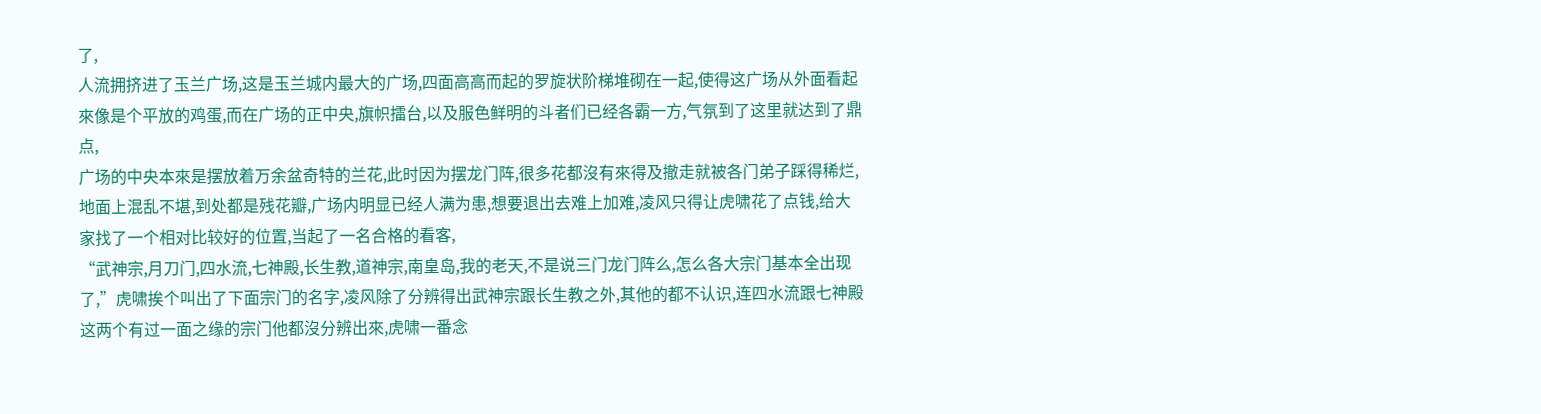了,
人流拥挤进了玉兰广场,这是玉兰城内最大的广场,四面高高而起的罗旋状阶梯堆砌在一起,使得这广场从外面看起來像是个平放的鸡蛋,而在广场的正中央,旗帜擂台,以及服色鲜明的斗者们已经各霸一方,气氛到了这里就达到了鼎点,
广场的中央本來是摆放着万余盆奇特的兰花,此时因为摆龙门阵,很多花都沒有來得及撤走就被各门弟子踩得稀烂,地面上混乱不堪,到处都是残花瓣,广场内明显已经人满为患,想要退出去难上加难,凌风只得让虎啸花了点钱,给大家找了一个相对比较好的位置,当起了一名合格的看客,
“武神宗,月刀门,四水流,七神殿,长生教,道神宗,南皇岛,我的老天,不是说三门龙门阵么,怎么各大宗门基本全出现了,”虎啸挨个叫出了下面宗门的名字,凌风除了分辨得出武神宗跟长生教之外,其他的都不认识,连四水流跟七神殿这两个有过一面之缘的宗门他都沒分辨出來,虎啸一番念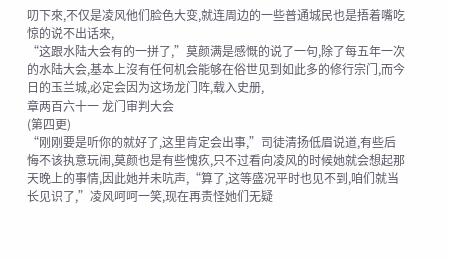叨下來,不仅是凌风他们脸色大变,就连周边的一些普通城民也是捂着嘴吃惊的说不出话來,
“这跟水陆大会有的一拼了,”莫颜满是感慨的说了一句,除了每五年一次的水陆大会,基本上沒有任何机会能够在俗世见到如此多的修行宗门,而今日的玉兰城,必定会因为这场龙门阵,载入史册,
章两百六十一 龙门审判大会
(第四更)
“刚刚要是听你的就好了,这里肯定会出事,”司徒清扬低眉说道,有些后悔不该执意玩闹,莫颜也是有些愧疚,只不过看向凌风的时候她就会想起那天晚上的事情,因此她并未吭声,“算了,这等盛况平时也见不到,咱们就当长见识了,”凌风呵呵一笑,现在再责怪她们无疑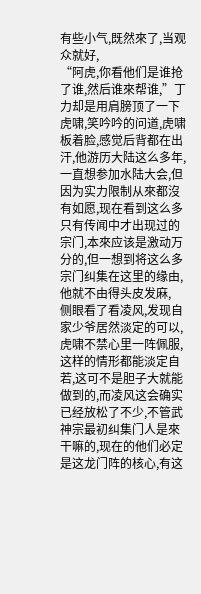有些小气,既然來了,当观众就好,
“阿虎,你看他们是谁抢了谁,然后谁來帮谁,”丁力却是用肩膀顶了一下虎啸,笑吟吟的问道,虎啸板着脸,感觉后背都在出汗,他游历大陆这么多年,一直想参加水陆大会,但因为实力限制从來都沒有如愿,现在看到这么多只有传闻中才出现过的宗门,本來应该是激动万分的,但一想到将这么多宗门纠集在这里的缘由,他就不由得头皮发麻,
侧眼看了看凌风,发现自家少爷居然淡定的可以,虎啸不禁心里一阵佩服,这样的情形都能淡定自若,这可不是胆子大就能做到的,而凌风这会确实已经放松了不少,不管武神宗最初纠集门人是來干嘛的,现在的他们必定是这龙门阵的核心,有这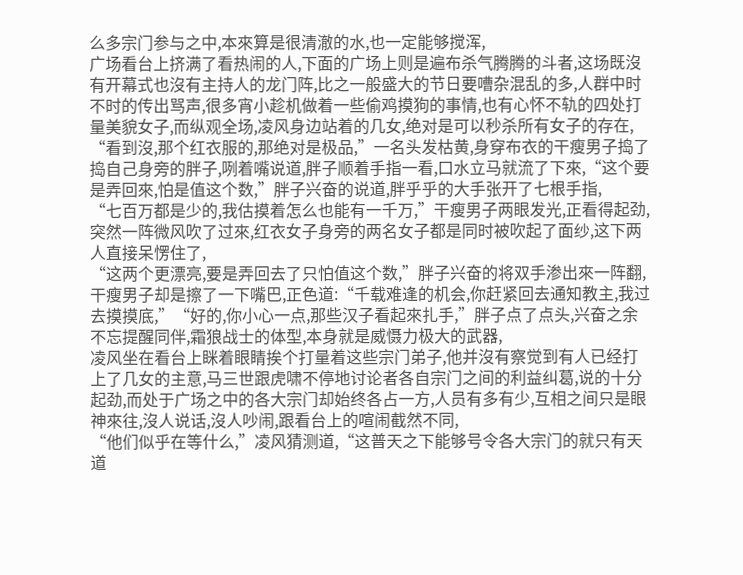么多宗门参与之中,本來算是很清澈的水,也一定能够搅浑,
广场看台上挤满了看热闹的人,下面的广场上则是遍布杀气腾腾的斗者,这场既沒有开幕式也沒有主持人的龙门阵,比之一般盛大的节日要嘈杂混乱的多,人群中时不时的传出骂声,很多宵小趁机做着一些偷鸡摸狗的事情,也有心怀不轨的四处打量美貌女子,而纵观全场,凌风身边站着的几女,绝对是可以秒杀所有女子的存在,
“看到沒,那个红衣服的,那绝对是极品,”一名头发枯黄,身穿布衣的干瘦男子捣了捣自己身旁的胖子,咧着嘴说道,胖子顺着手指一看,口水立马就流了下來,“这个要是弄回來,怕是值这个数,”胖子兴奋的说道,胖乎乎的大手张开了七根手指,
“七百万都是少的,我估摸着怎么也能有一千万,”干瘦男子两眼发光,正看得起劲,突然一阵微风吹了过來,红衣女子身旁的两名女子都是同时被吹起了面纱,这下两人直接呆愣住了,
“这两个更漂亮,要是弄回去了只怕值这个数,”胖子兴奋的将双手渗出來一阵翻,干瘦男子却是擦了一下嘴巴,正色道:“千载难逢的机会,你赶紧回去通知教主,我过去摸摸底,”“好的,你小心一点,那些汉子看起來扎手,”胖子点了点头,兴奋之余不忘提醒同伴,霜狼战士的体型,本身就是威慑力极大的武器,
凌风坐在看台上眯着眼睛挨个打量着这些宗门弟子,他并沒有察觉到有人已经打上了几女的主意,马三世跟虎啸不停地讨论者各自宗门之间的利益纠葛,说的十分起劲,而处于广场之中的各大宗门却始终各占一方,人员有多有少,互相之间只是眼神來往,沒人说话,沒人吵闹,跟看台上的喧闹截然不同,
“他们似乎在等什么,”凌风猜测道,“这普天之下能够号令各大宗门的就只有天道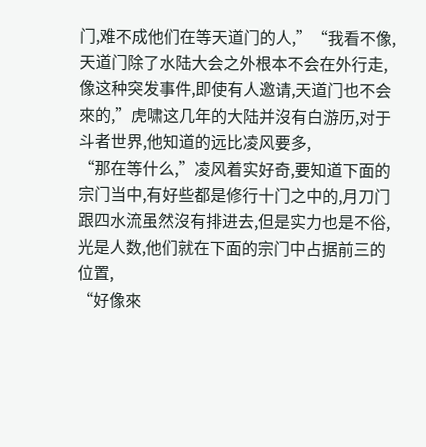门,难不成他们在等天道门的人,”“我看不像,天道门除了水陆大会之外根本不会在外行走,像这种突发事件,即使有人邀请,天道门也不会來的,”虎啸这几年的大陆并沒有白游历,对于斗者世界,他知道的远比凌风要多,
“那在等什么,”凌风着实好奇,要知道下面的宗门当中,有好些都是修行十门之中的,月刀门跟四水流虽然沒有排进去,但是实力也是不俗,光是人数,他们就在下面的宗门中占据前三的位置,
“好像來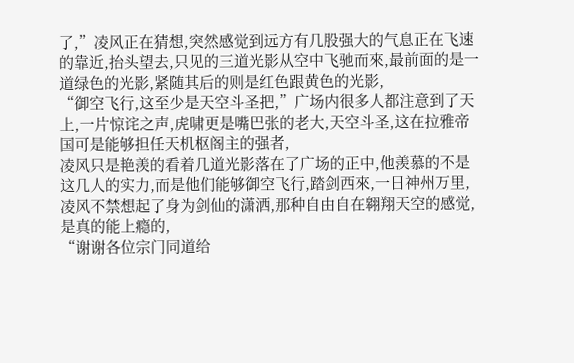了,”凌风正在猜想,突然感觉到远方有几股强大的气息正在飞速的靠近,抬头望去,只见的三道光影从空中飞驰而來,最前面的是一道绿色的光影,紧随其后的则是红色跟黄色的光影,
“御空飞行,这至少是天空斗圣把,”广场内很多人都注意到了天上,一片惊诧之声,虎啸更是嘴巴张的老大,天空斗圣,这在拉雅帝国可是能够担任天机枢阁主的强者,
凌风只是艳羡的看着几道光影落在了广场的正中,他羡慕的不是这几人的实力,而是他们能够御空飞行,踏剑西來,一日神州万里,凌风不禁想起了身为剑仙的潇洒,那种自由自在翱翔天空的感觉,是真的能上瘾的,
“谢谢各位宗门同道给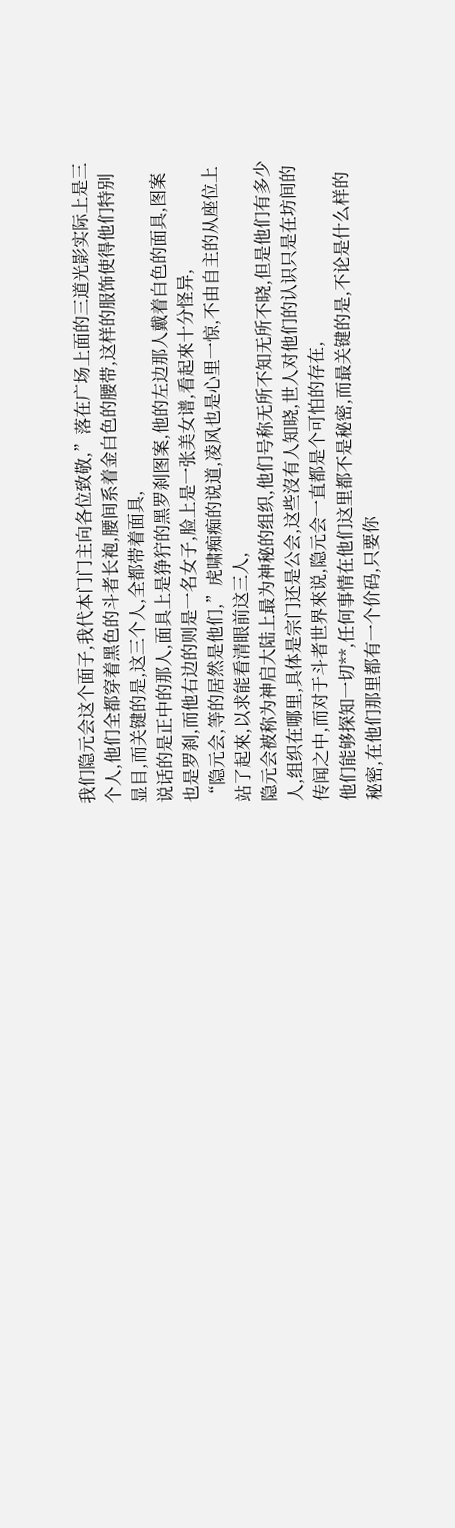我们隐元会这个面子,我代本门门主向各位致敬,”落在广场上面的三道光影实际上是三个人,他们全都穿着黑色的斗者长袍,腰间系着金白色的腰带,这样的服饰使得他们特别显目,而关键的是,这三个人,全都带着面具,
说话的是正中的那人,面具上是狰狞的黑罗刹图案,他的左边那人戴着白色的面具,图案也是罗刹,而他右边的则是一名女子,脸上是一张美女谱,看起來十分怪异,
“隐元会,等的居然是他们,”虎啸痴痴的说道,凌风也是心里一惊,不由自主的从座位上站了起來,以求能看清眼前这三人,
隐元会被称为神启大陆上最为神秘的组织,他们号称无所不知无所不晓,但是他们有多少人,组织在哪里,具体是宗门还是公会,这些沒有人知晓,世人对他们的认识只是在坊间的传闻之中,而对于斗者世界來说,隐元会一直都是个可怕的存在,
他们能够探知一切**,任何事情在他们这里都不是秘密,而最关键的是,不论是什么样的秘密,在他们那里都有一个价码,只要你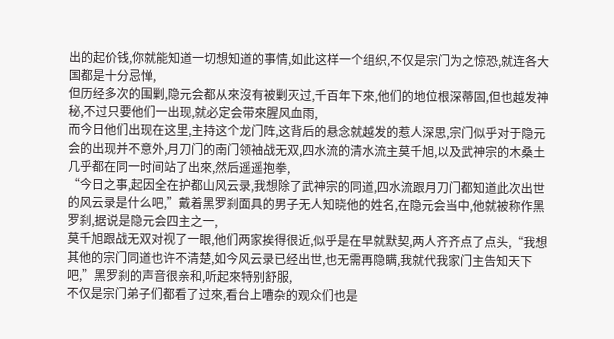出的起价钱,你就能知道一切想知道的事情,如此这样一个组织,不仅是宗门为之惊恐,就连各大国都是十分忌惮,
但历经多次的围剿,隐元会都从來沒有被剿灭过,千百年下來,他们的地位根深蒂固,但也越发神秘,不过只要他们一出现,就必定会带來腥风血雨,
而今日他们出现在这里,主持这个龙门阵,这背后的悬念就越发的惹人深思,宗门似乎对于隐元会的出现并不意外,月刀门的南门领袖战无双,四水流的清水流主莫千旭,以及武神宗的木桑土几乎都在同一时间站了出來,然后遥遥抱拳,
“今日之事,起因全在护都山风云录,我想除了武神宗的同道,四水流跟月刀门都知道此次出世的风云录是什么吧,”戴着黑罗刹面具的男子无人知晓他的姓名,在隐元会当中,他就被称作黑罗刹,据说是隐元会四主之一,
莫千旭跟战无双对视了一眼,他们两家挨得很近,似乎是在早就默契,两人齐齐点了点头,“我想其他的宗门同道也许不清楚,如今风云录已经出世,也无需再隐瞒,我就代我家门主告知天下吧,”黑罗刹的声音很亲和,听起來特别舒服,
不仅是宗门弟子们都看了过來,看台上嘈杂的观众们也是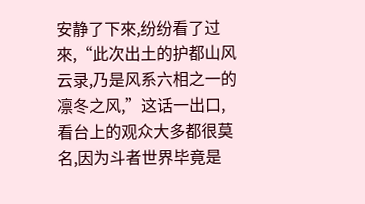安静了下來,纷纷看了过來,“此次出土的护都山风云录,乃是风系六相之一的凛冬之风,”这话一出口,看台上的观众大多都很莫名,因为斗者世界毕竟是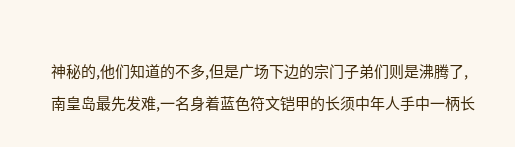神秘的,他们知道的不多,但是广场下边的宗门子弟们则是沸腾了,
南皇岛最先发难,一名身着蓝色符文铠甲的长须中年人手中一柄长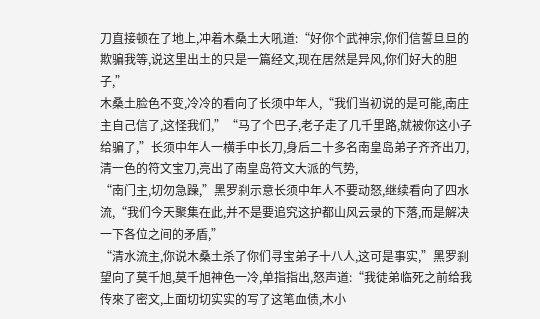刀直接顿在了地上,冲着木桑土大吼道:“好你个武神宗,你们信誓旦旦的欺骗我等,说这里出土的只是一篇经文,现在居然是异风,你们好大的胆子,”
木桑土脸色不变,冷冷的看向了长须中年人,“我们当初说的是可能,南庄主自己信了,这怪我们,”“马了个巴子,老子走了几千里路,就被你这小子给骗了,”长须中年人一横手中长刀,身后二十多名南皇岛弟子齐齐出刀,清一色的符文宝刀,亮出了南皇岛符文大派的气势,
“南门主,切勿急躁,”黑罗刹示意长须中年人不要动怒,继续看向了四水流,“我们今天聚集在此,并不是要追究这护都山风云录的下落,而是解决一下各位之间的矛盾,”
“清水流主,你说木桑土杀了你们寻宝弟子十八人,这可是事实,”黑罗刹望向了莫千旭,莫千旭神色一冷,单指指出,怒声道:“我徒弟临死之前给我传來了密文,上面切切实实的写了这笔血债,木小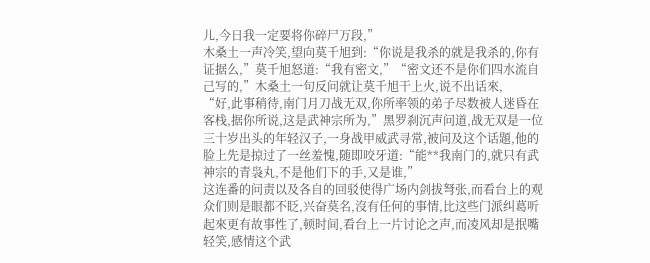儿,今日我一定要将你碎尸万段,”
木桑土一声冷笑,望向莫千旭到:“你说是我杀的就是我杀的,你有证据么,”莫千旭怒道:“我有密文,”“密文还不是你们四水流自己写的,”木桑土一句反问就让莫千旭干上火,说不出话來,
“好,此事稍待,南门月刀战无双,你所率领的弟子尽数被人迷昏在客栈,据你所说,这是武神宗所为,”黑罗刹沉声问道,战无双是一位三十岁出头的年轻汉子,一身战甲威武寻常,被问及这个话題,他的脸上先是掠过了一丝羞愧,随即咬牙道:“能**我南门的,就只有武神宗的青袅丸,不是他们下的手,又是谁,”
这连番的问责以及各自的回驳使得广场内剑拔弩张,而看台上的观众们则是眼都不眨,兴奋莫名,沒有任何的事情,比这些门派纠葛听起來更有故事性了,顿时间,看台上一片讨论之声,而凌风却是抿嘴轻笑,感情这个武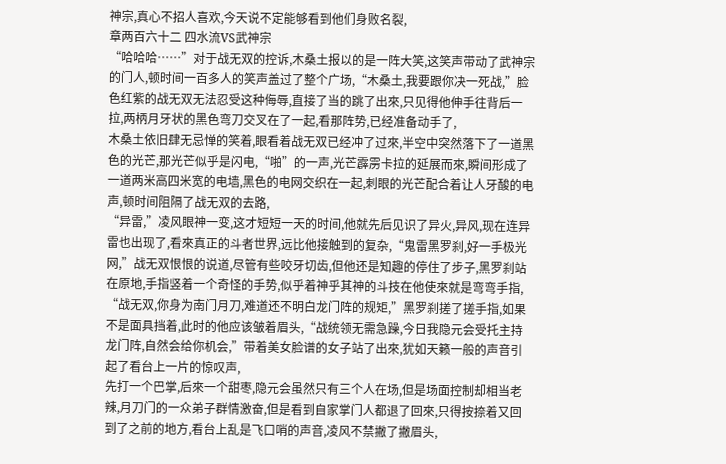神宗,真心不招人喜欢,今天说不定能够看到他们身败名裂,
章两百六十二 四水流VS武神宗
“哈哈哈……”对于战无双的控诉,木桑土报以的是一阵大笑,这笑声带动了武神宗的门人,顿时间一百多人的笑声盖过了整个广场,“木桑土,我要跟你决一死战,”脸色红紫的战无双无法忍受这种侮辱,直接了当的跳了出來,只见得他伸手往背后一拉,两柄月牙状的黑色弯刀交叉在了一起,看那阵势,已经准备动手了,
木桑土依旧肆无忌惮的笑着,眼看着战无双已经冲了过來,半空中突然落下了一道黑色的光芒,那光芒似乎是闪电,“啪”的一声,光芒霹雳卡拉的延展而來,瞬间形成了一道两米高四米宽的电墙,黑色的电网交织在一起,刺眼的光芒配合着让人牙酸的电声,顿时间阻隔了战无双的去路,
“异雷,”凌风眼神一变,这才短短一天的时间,他就先后见识了异火,异风,现在连异雷也出现了,看來真正的斗者世界,远比他接触到的复杂,“鬼雷黑罗刹,好一手极光网,”战无双恨恨的说道,尽管有些咬牙切齿,但他还是知趣的停住了步子,黑罗刹站在原地,手指竖着一个奇怪的手势,似乎着神乎其神的斗技在他使來就是弯弯手指,
“战无双,你身为南门月刀,难道还不明白龙门阵的规矩,”黑罗刹搓了搓手指,如果不是面具挡着,此时的他应该皱着眉头,“战统领无需急躁,今日我隐元会受托主持龙门阵,自然会给你机会,”带着美女脸谱的女子站了出來,犹如天籁一般的声音引起了看台上一片的惊叹声,
先打一个巴掌,后來一个甜枣,隐元会虽然只有三个人在场,但是场面控制却相当老辣,月刀门的一众弟子群情激奋,但是看到自家掌门人都退了回來,只得按捺着又回到了之前的地方,看台上乱是飞口哨的声音,凌风不禁撇了撇眉头,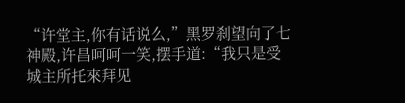“许堂主,你有话说么,”黑罗刹望向了七神殿,许昌呵呵一笑,摆手道:“我只是受城主所托來拜见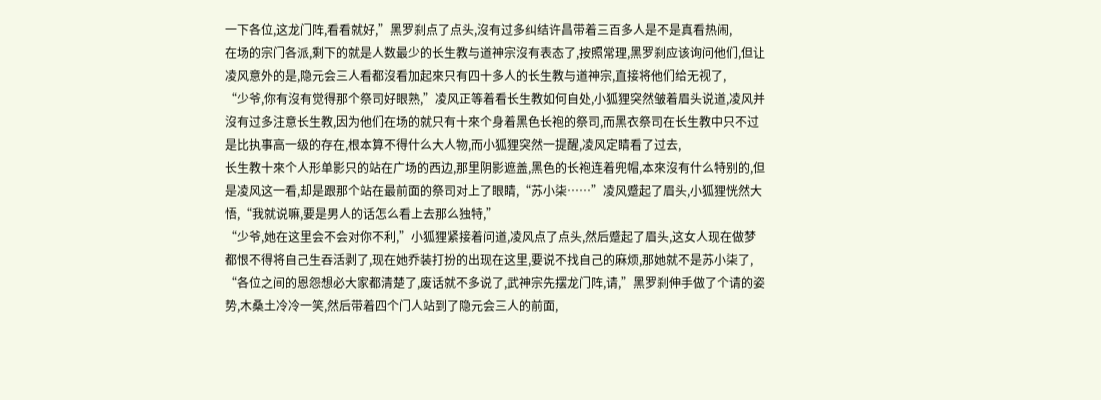一下各位,这龙门阵,看看就好,”黑罗刹点了点头,沒有过多纠结许昌带着三百多人是不是真看热闹,
在场的宗门各派,剩下的就是人数最少的长生教与道神宗沒有表态了,按照常理,黑罗刹应该询问他们,但让凌风意外的是,隐元会三人看都沒看加起來只有四十多人的长生教与道神宗,直接将他们给无视了,
“少爷,你有沒有觉得那个祭司好眼熟,”凌风正等着看长生教如何自处,小狐狸突然皱着眉头说道,凌风并沒有过多注意长生教,因为他们在场的就只有十來个身着黑色长袍的祭司,而黑衣祭司在长生教中只不过是比执事高一级的存在,根本算不得什么大人物,而小狐狸突然一提醒,凌风定睛看了过去,
长生教十來个人形单影只的站在广场的西边,那里阴影遮盖,黑色的长袍连着兜帽,本來沒有什么特别的,但是凌风这一看,却是跟那个站在最前面的祭司对上了眼睛,“苏小柒……”凌风蹙起了眉头,小狐狸恍然大悟,“我就说嘛,要是男人的话怎么看上去那么独特,”
“少爷,她在这里会不会对你不利,”小狐狸紧接着问道,凌风点了点头,然后蹙起了眉头,这女人现在做梦都恨不得将自己生吞活剥了,现在她乔装打扮的出现在这里,要说不找自己的麻烦,那她就不是苏小柒了,
“各位之间的恩怨想必大家都清楚了,废话就不多说了,武神宗先摆龙门阵,请,”黑罗刹伸手做了个请的姿势,木桑土冷冷一笑,然后带着四个门人站到了隐元会三人的前面,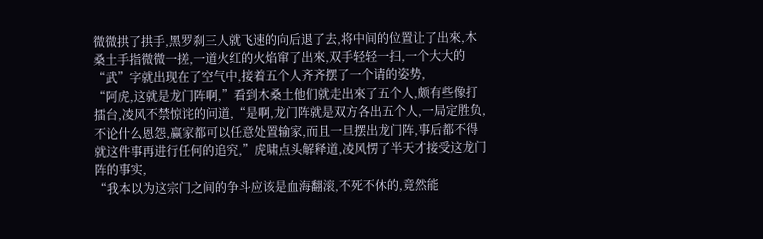微微拱了拱手,黑罗刹三人就飞速的向后退了去,将中间的位置让了出來,木桑土手指微微一搓,一道火红的火焰窜了出來,双手轻轻一扫,一个大大的“武”字就出现在了空气中,接着五个人齐齐摆了一个请的姿势,
“阿虎,这就是龙门阵啊,”看到木桑土他们就走出來了五个人,颇有些像打擂台,凌风不禁惊诧的问道,“是啊,龙门阵就是双方各出五个人,一局定胜负,不论什么恩怨,赢家都可以任意处置输家,而且一旦摆出龙门阵,事后都不得就这件事再进行任何的追究,”虎啸点头解释道,凌风愣了半天才接受这龙门阵的事实,
“我本以为这宗门之间的争斗应该是血海翻滚,不死不休的,竟然能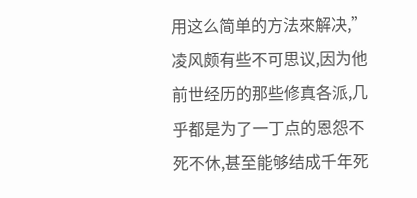用这么简单的方法來解决,”凌风颇有些不可思议,因为他前世经历的那些修真各派,几乎都是为了一丁点的恩怨不死不休,甚至能够结成千年死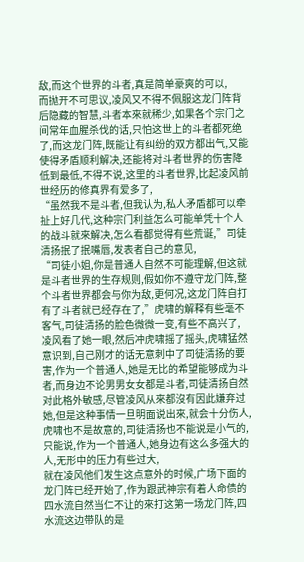敌,而这个世界的斗者,真是简单豪爽的可以,
而抛开不可思议,凌风又不得不佩服这龙门阵背后隐藏的智慧,斗者本來就稀少,如果各个宗门之间常年血腥杀伐的话,只怕这世上的斗者都死绝了,而这龙门阵,既能让有纠纷的双方都出气,又能使得矛盾顺利解决,还能将对斗者世界的伤害降低到最低,不得不说,这里的斗者世界,比起凌风前世经历的修真界有爱多了,
“虽然我不是斗者,但我认为,私人矛盾都可以牵扯上好几代,这种宗门利益怎么可能单凭十个人的战斗就來解决,怎么看都觉得有些荒诞,”司徒清扬抿了抿嘴唇,发表者自己的意见,
“司徒小姐,你是普通人自然不可能理解,但这就是斗者世界的生存规则,假如你不遵守龙门阵,整个斗者世界都会与你为敌,更何况,这龙门阵自打有了斗者就已经存在了,”虎啸的解释有些毫不客气,司徒清扬的脸色微微一变,有些不高兴了,
凌风看了她一眼,然后冲虎啸摇了摇头,虎啸猛然意识到,自己刚才的话无意刺中了司徒清扬的要害,作为一个普通人,她是无比的希望能够成为斗者,而身边不论男男女女都是斗者,司徒清扬自然对此格外敏感,尽管凌风从來都沒有因此嫌弃过她,但是这种事情一旦明面说出來,就会十分伤人,
虎啸也不是故意的,司徒清扬也不能说是小气的,只能说,作为一个普通人,她身边有这么多强大的人,无形中的压力有些过大,
就在凌风他们发生这点意外的时候,广场下面的龙门阵已经开始了,作为跟武神宗有着人命债的四水流自然当仁不让的來打这第一场龙门阵,四水流这边带队的是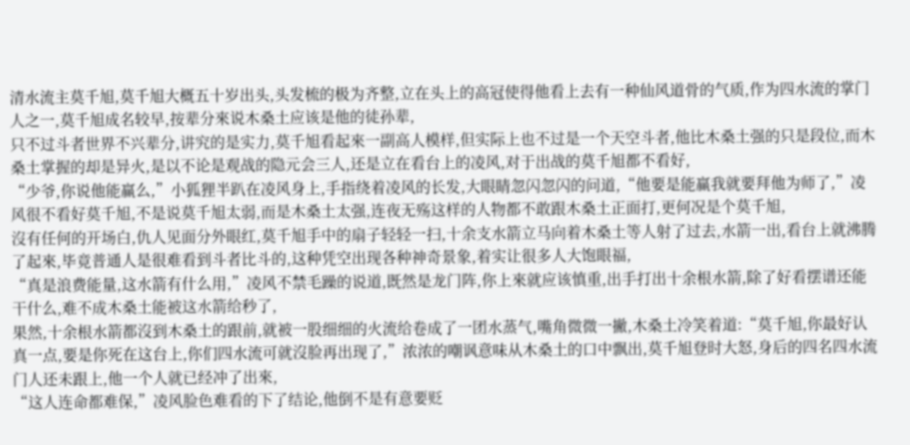清水流主莫千旭,莫千旭大概五十岁出头,头发梳的极为齐整,立在头上的高冠使得他看上去有一种仙风道骨的气质,作为四水流的掌门人之一,莫千旭成名较早,按辈分來说木桑土应该是他的徒孙辈,
只不过斗者世界不兴辈分,讲究的是实力,莫千旭看起來一副高人模样,但实际上也不过是一个天空斗者,他比木桑土强的只是段位,而木桑土掌握的却是异火,是以不论是观战的隐元会三人,还是立在看台上的凌风,对于出战的莫千旭都不看好,
“少爷,你说他能赢么,”小狐狸半趴在凌风身上,手指绕着凌风的长发,大眼睛忽闪忽闪的问道,“他要是能赢我就要拜他为师了,”凌风很不看好莫千旭,不是说莫千旭太弱,而是木桑土太强,连夜无殇这样的人物都不敢跟木桑土正面打,更何况是个莫千旭,
沒有任何的开场白,仇人见面分外眼红,莫千旭手中的扇子轻轻一扫,十余支水箭立马向着木桑土等人射了过去,水箭一出,看台上就沸腾了起來,毕竟普通人是很难看到斗者比斗的,这种凭空出现各种神奇景象,着实让很多人大饱眼福,
“真是浪费能量,这水箭有什么用,”凌风不禁毛躁的说道,既然是龙门阵,你上來就应该慎重,出手打出十余根水箭,除了好看摆谱还能干什么,难不成木桑土能被这水箭给秒了,
果然,十余根水箭都沒到木桑土的跟前,就被一股细细的火流给卷成了一团水蒸气,嘴角微微一撇,木桑土冷笑着道:“莫千旭,你最好认真一点,要是你死在这台上,你们四水流可就沒脸再出现了,”浓浓的嘲讽意味从木桑土的口中飘出,莫千旭登时大怒,身后的四名四水流门人还未跟上,他一个人就已经冲了出來,
“这人连命都难保,”凌风脸色难看的下了结论,他倒不是有意要贬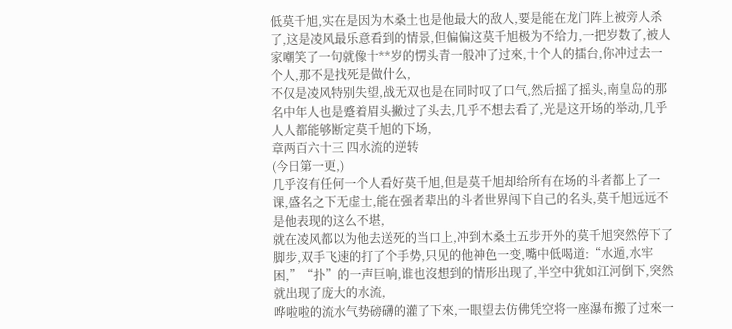低莫千旭,实在是因为木桑土也是他最大的敌人,要是能在龙门阵上被旁人杀了,这是凌风最乐意看到的情景,但偏偏这莫千旭极为不给力,一把岁数了,被人家嘲笑了一句就像十**岁的愣头青一般冲了过來,十个人的擂台,你冲过去一个人,那不是找死是做什么,
不仅是凌风特别失望,战无双也是在同时叹了口气,然后摇了摇头,南皇岛的那名中年人也是蹙着眉头撇过了头去,几乎不想去看了,光是这开场的举动,几乎人人都能够断定莫千旭的下场,
章两百六十三 四水流的逆转
(今日第一更,)
几乎沒有任何一个人看好莫千旭,但是莫千旭却给所有在场的斗者都上了一课,盛名之下无虚士,能在强者辈出的斗者世界闯下自己的名头,莫千旭远远不是他表现的这么不堪,
就在凌风都以为他去送死的当口上,冲到木桑土五步开外的莫千旭突然停下了脚步,双手飞速的打了个手势,只见的他神色一变,嘴中低喝道:“水遁,水牢困,”“扑”的一声巨响,谁也沒想到的情形出现了,半空中犹如江河倒下,突然就出现了庞大的水流,
哗啦啦的流水气势磅礴的灌了下來,一眼望去仿佛凭空将一座瀑布搬了过來一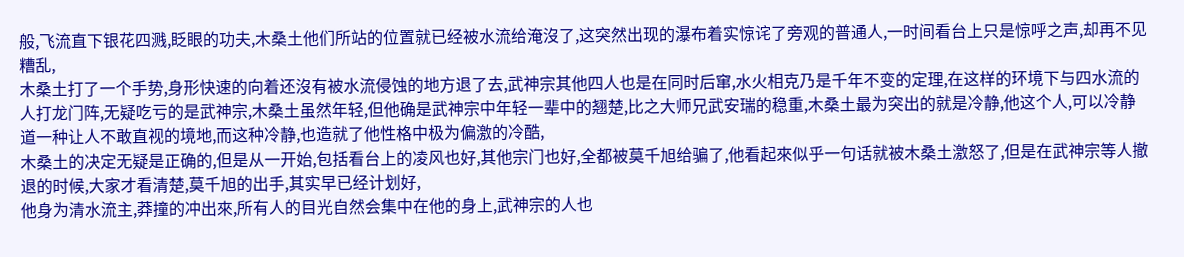般,飞流直下银花四溅,眨眼的功夫,木桑土他们所站的位置就已经被水流给淹沒了,这突然出现的瀑布着实惊诧了旁观的普通人,一时间看台上只是惊呼之声,却再不见糟乱,
木桑土打了一个手势,身形快速的向着还沒有被水流侵蚀的地方退了去,武神宗其他四人也是在同时后窜,水火相克乃是千年不变的定理,在这样的环境下与四水流的人打龙门阵,无疑吃亏的是武神宗,木桑土虽然年轻,但他确是武神宗中年轻一辈中的翘楚,比之大师兄武安瑞的稳重,木桑土最为突出的就是冷静,他这个人,可以冷静道一种让人不敢直视的境地,而这种冷静,也造就了他性格中极为偏激的冷酷,
木桑土的决定无疑是正确的,但是从一开始,包括看台上的凌风也好,其他宗门也好,全都被莫千旭给骗了,他看起來似乎一句话就被木桑土激怒了,但是在武神宗等人撤退的时候,大家才看清楚,莫千旭的出手,其实早已经计划好,
他身为清水流主,莽撞的冲出來,所有人的目光自然会集中在他的身上,武神宗的人也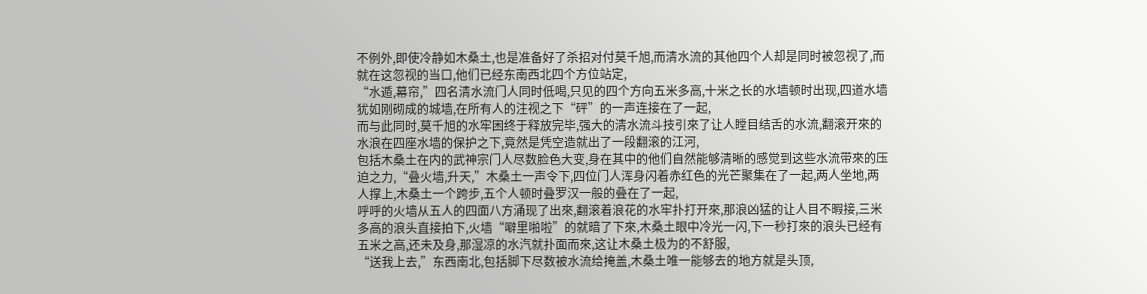不例外,即使冷静如木桑土,也是准备好了杀招对付莫千旭,而清水流的其他四个人却是同时被忽视了,而就在这忽视的当口,他们已经东南西北四个方位站定,
“水遁,幕帘,”四名清水流门人同时低喝,只见的四个方向五米多高,十米之长的水墙顿时出现,四道水墙犹如刚砌成的城墙,在所有人的注视之下“砰”的一声连接在了一起,
而与此同时,莫千旭的水牢困终于释放完毕,强大的清水流斗技引來了让人瞠目结舌的水流,翻滚开來的水浪在四座水墙的保护之下,竟然是凭空造就出了一段翻滚的江河,
包括木桑土在内的武神宗门人尽数脸色大变,身在其中的他们自然能够清晰的感觉到这些水流带來的压迫之力,“叠火墙,升天,”木桑土一声令下,四位门人浑身闪着赤红色的光芒聚集在了一起,两人坐地,两人撑上,木桑土一个跨步,五个人顿时叠罗汉一般的叠在了一起,
呼呼的火墙从五人的四面八方涌现了出來,翻滚着浪花的水牢扑打开來,那浪凶猛的让人目不暇接,三米多高的浪头直接拍下,火墙“噼里啪啦”的就暗了下來,木桑土眼中冷光一闪,下一秒打來的浪头已经有五米之高,还未及身,那湿凉的水汽就扑面而來,这让木桑土极为的不舒服,
“送我上去,”东西南北,包括脚下尽数被水流给掩盖,木桑土唯一能够去的地方就是头顶,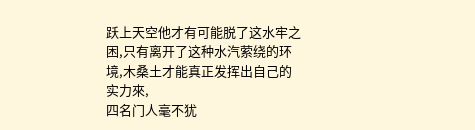跃上天空他才有可能脱了这水牢之困,只有离开了这种水汽萦绕的环境,木桑土才能真正发挥出自己的实力來,
四名门人毫不犹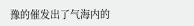豫的催发出了气海内的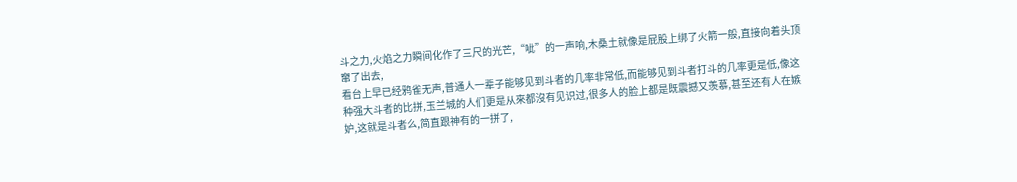斗之力,火焰之力瞬间化作了三尺的光芒,“呲”的一声响,木桑土就像是屁股上绑了火箭一般,直接向着头顶窜了出去,
看台上早已经鸦雀无声,普通人一辈子能够见到斗者的几率非常低,而能够见到斗者打斗的几率更是低,像这种强大斗者的比拼,玉兰城的人们更是从來都沒有见识过,很多人的脸上都是既震撼又羡慕,甚至还有人在嫉妒,这就是斗者么,简直跟神有的一拼了,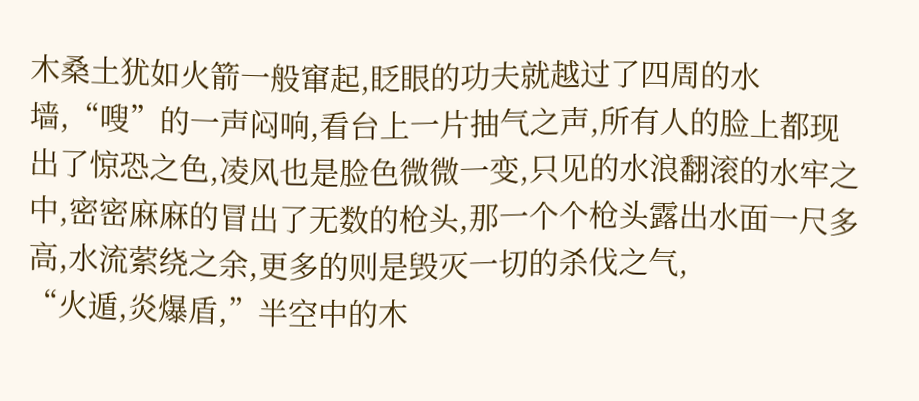木桑土犹如火箭一般窜起,眨眼的功夫就越过了四周的水墙,“嗖”的一声闷响,看台上一片抽气之声,所有人的脸上都现出了惊恐之色,凌风也是脸色微微一变,只见的水浪翻滚的水牢之中,密密麻麻的冒出了无数的枪头,那一个个枪头露出水面一尺多高,水流萦绕之余,更多的则是毁灭一切的杀伐之气,
“火遁,炎爆盾,”半空中的木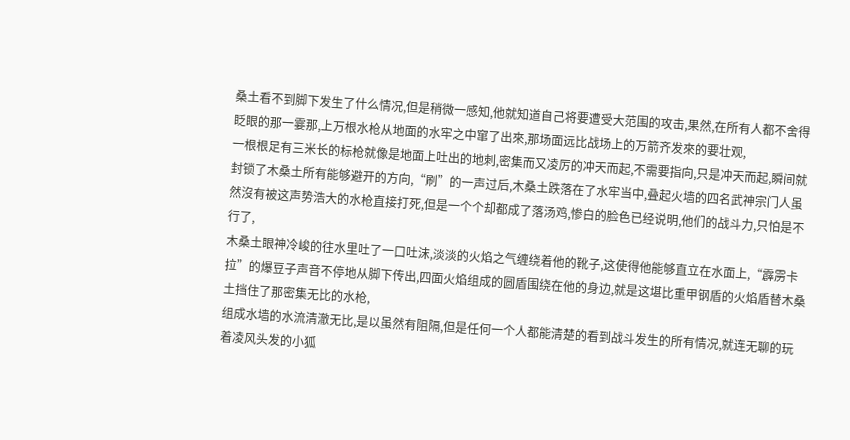桑土看不到脚下发生了什么情况,但是稍微一感知,他就知道自己将要遭受大范围的攻击,果然,在所有人都不舍得眨眼的那一霎那,上万根水枪从地面的水牢之中窜了出來,那场面远比战场上的万箭齐发來的要壮观,
一根根足有三米长的标枪就像是地面上吐出的地刺,密集而又凌厉的冲天而起,不需要指向,只是冲天而起,瞬间就封锁了木桑土所有能够避开的方向,“刷”的一声过后,木桑土跌落在了水牢当中,叠起火墙的四名武神宗门人虽然沒有被这声势浩大的水枪直接打死,但是一个个却都成了落汤鸡,惨白的脸色已经说明,他们的战斗力,只怕是不行了,
木桑土眼神冷峻的往水里吐了一口吐沫,淡淡的火焰之气缠绕着他的靴子,这使得他能够直立在水面上,“霹雳卡拉”的爆豆子声音不停地从脚下传出,四面火焰组成的圆盾围绕在他的身边,就是这堪比重甲钢盾的火焰盾替木桑土挡住了那密集无比的水枪,
组成水墙的水流清澈无比,是以虽然有阻隔,但是任何一个人都能清楚的看到战斗发生的所有情况,就连无聊的玩着凌风头发的小狐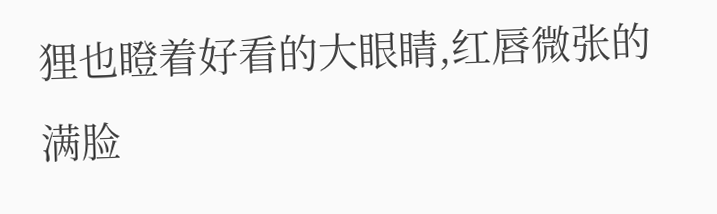狸也瞪着好看的大眼睛,红唇微张的满脸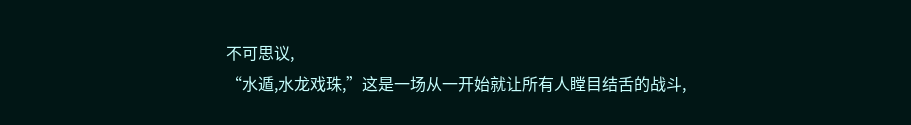不可思议,
“水遁,水龙戏珠,”这是一场从一开始就让所有人瞠目结舌的战斗,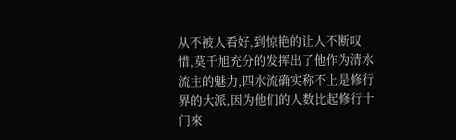从不被人看好,到惊艳的让人不断叹惜,莫千旭充分的发挥出了他作为清水流主的魅力,四水流确实称不上是修行界的大派,因为他们的人数比起修行十门來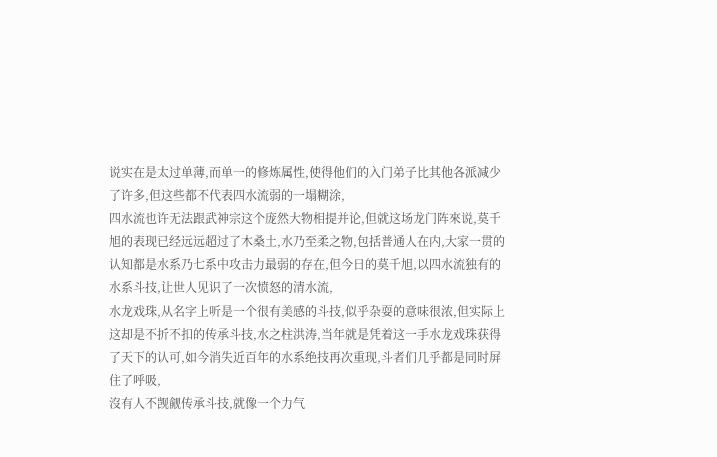说实在是太过单薄,而单一的修炼属性,使得他们的入门弟子比其他各派减少了许多,但这些都不代表四水流弱的一塌糊涂,
四水流也许无法跟武神宗这个庞然大物相提并论,但就这场龙门阵來说,莫千旭的表现已经远远超过了木桑土,水乃至柔之物,包括普通人在内,大家一贯的认知都是水系乃七系中攻击力最弱的存在,但今日的莫千旭,以四水流独有的水系斗技,让世人见识了一次愤怒的清水流,
水龙戏珠,从名字上听是一个很有美感的斗技,似乎杂耍的意味很浓,但实际上这却是不折不扣的传承斗技,水之柱洪涛,当年就是凭着这一手水龙戏珠获得了天下的认可,如今消失近百年的水系绝技再次重现,斗者们几乎都是同时屏住了呼吸,
沒有人不觊觎传承斗技,就像一个力气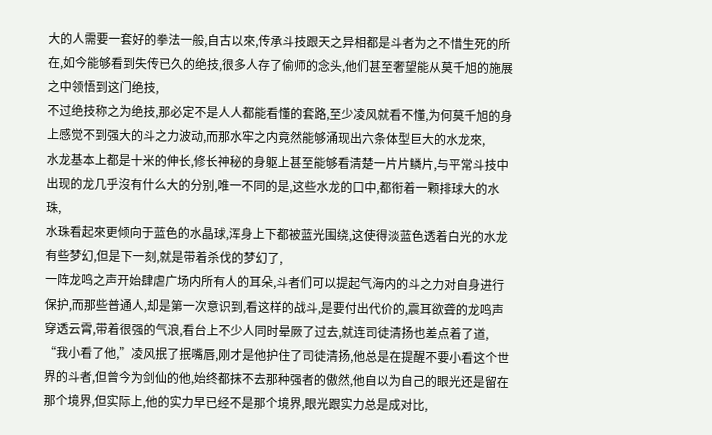大的人需要一套好的拳法一般,自古以來,传承斗技跟天之异相都是斗者为之不惜生死的所在,如今能够看到失传已久的绝技,很多人存了偷师的念头,他们甚至奢望能从莫千旭的施展之中领悟到这门绝技,
不过绝技称之为绝技,那必定不是人人都能看懂的套路,至少凌风就看不懂,为何莫千旭的身上感觉不到强大的斗之力波动,而那水牢之内竟然能够涌现出六条体型巨大的水龙來,
水龙基本上都是十米的伸长,修长神秘的身躯上甚至能够看清楚一片片鳞片,与平常斗技中出现的龙几乎沒有什么大的分别,唯一不同的是,这些水龙的口中,都衔着一颗排球大的水珠,
水珠看起來更倾向于蓝色的水晶球,浑身上下都被蓝光围绕,这使得淡蓝色透着白光的水龙有些梦幻,但是下一刻,就是带着杀伐的梦幻了,
一阵龙鸣之声开始肆虐广场内所有人的耳朵,斗者们可以提起气海内的斗之力对自身进行保护,而那些普通人,却是第一次意识到,看这样的战斗,是要付出代价的,震耳欲聋的龙鸣声穿透云霄,带着很强的气浪,看台上不少人同时晕厥了过去,就连司徒清扬也差点着了道,
“我小看了他,”凌风抿了抿嘴唇,刚才是他护住了司徒清扬,他总是在提醒不要小看这个世界的斗者,但曾今为剑仙的他,始终都抹不去那种强者的傲然,他自以为自己的眼光还是留在那个境界,但实际上,他的实力早已经不是那个境界,眼光跟实力总是成对比,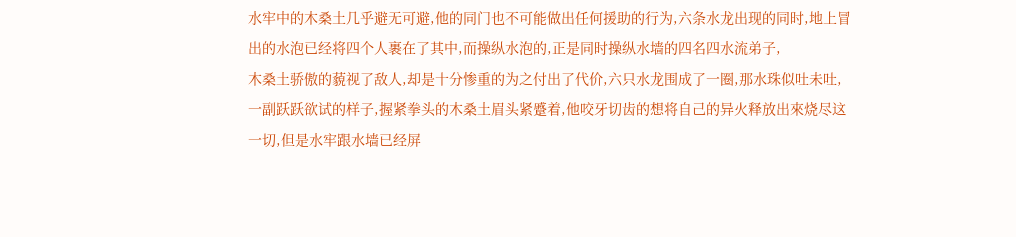水牢中的木桑土几乎避无可避,他的同门也不可能做出任何援助的行为,六条水龙出现的同时,地上冒出的水泡已经将四个人裹在了其中,而操纵水泡的,正是同时操纵水墙的四名四水流弟子,
木桑土骄傲的藐视了敌人,却是十分惨重的为之付出了代价,六只水龙围成了一圈,那水珠似吐未吐,一副跃跃欲试的样子,握紧拳头的木桑土眉头紧蹙着,他咬牙切齿的想将自己的异火释放出來烧尽这一切,但是水牢跟水墙已经屏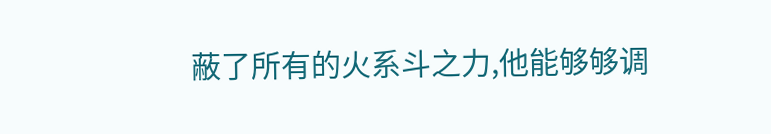蔽了所有的火系斗之力,他能够够调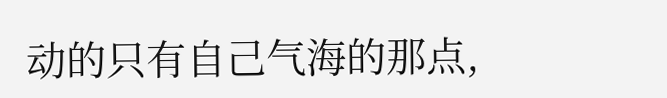动的只有自己气海的那点,